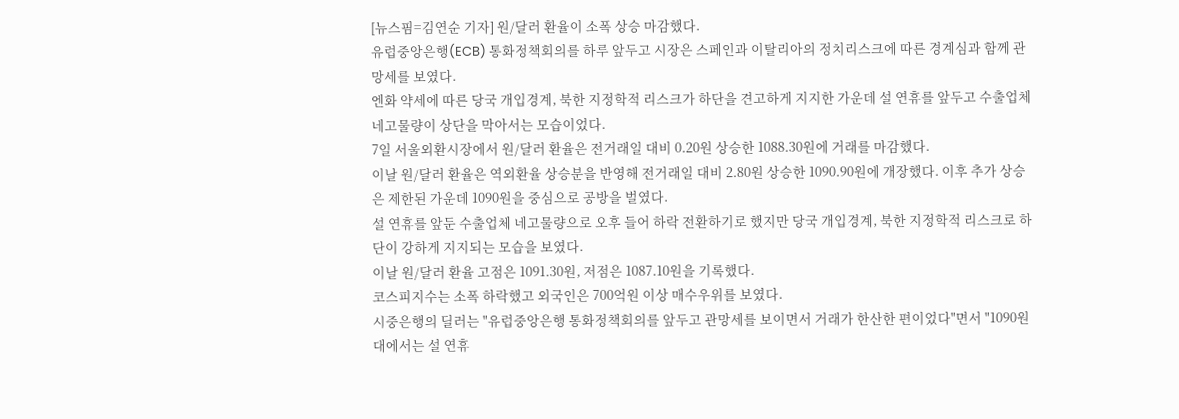[뉴스핌=김연순 기자] 원/달러 환율이 소폭 상승 마감했다.
유럽중앙은행(ECB) 통화정책회의를 하루 앞두고 시장은 스페인과 이탈리아의 정치리스크에 따른 경계심과 함께 관망세를 보였다.
엔화 약세에 따른 당국 개입경계, 북한 지정학적 리스크가 하단을 견고하게 지지한 가운데 설 연휴를 앞두고 수출업체 네고물량이 상단을 막아서는 모습이었다.
7일 서울외환시장에서 원/달러 환율은 전거래일 대비 0.20원 상승한 1088.30원에 거래를 마감했다.
이날 원/달러 환율은 역외환율 상승분을 반영해 전거래일 대비 2.80원 상승한 1090.90원에 개장했다. 이후 추가 상승은 제한된 가운데 1090원을 중심으로 공방을 벌였다.
설 연휴를 앞둔 수출업체 네고물량으로 오후 들어 하락 전환하기로 했지만 당국 개입경계, 북한 지정학적 리스크로 하단이 강하게 지지되는 모습을 보였다.
이날 원/달러 환율 고점은 1091.30원, 저점은 1087.10원을 기록했다.
코스피지수는 소폭 하락했고 외국인은 700억원 이상 매수우위를 보였다.
시중은행의 딜러는 "유럽중앙은행 통화정책회의를 앞두고 관망세를 보이면서 거래가 한산한 편이었다"면서 "1090원대에서는 설 연휴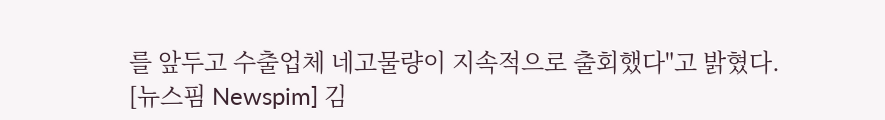를 앞두고 수출업체 네고물량이 지속적으로 출회했다"고 밝혔다.
[뉴스핌 Newspim] 김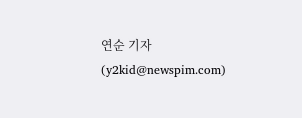연순 기자 (y2kid@newspim.com)